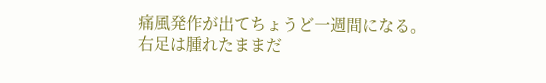痛風発作が出てちょうど一週間になる。
右足は腫れたままだ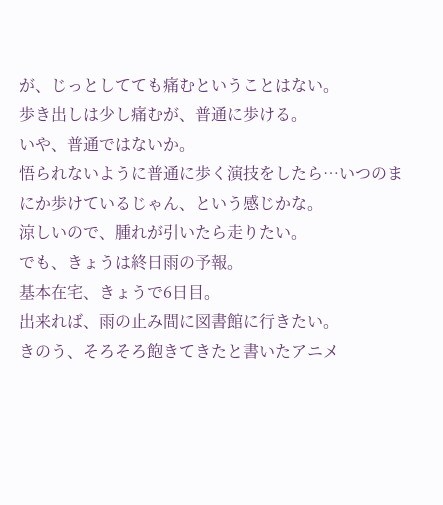が、じっとしてても痛むということはない。
歩き出しは少し痛むが、普通に歩ける。
いや、普通ではないか。
悟られないように普通に歩く演技をしたら…いつのまにか歩けているじゃん、という感じかな。
涼しいので、腫れが引いたら走りたい。
でも、きょうは終日雨の予報。
基本在宅、きょうで6日目。
出来れば、雨の止み間に図書館に行きたい。
きのう、そろそろ飽きてきたと書いたアニメ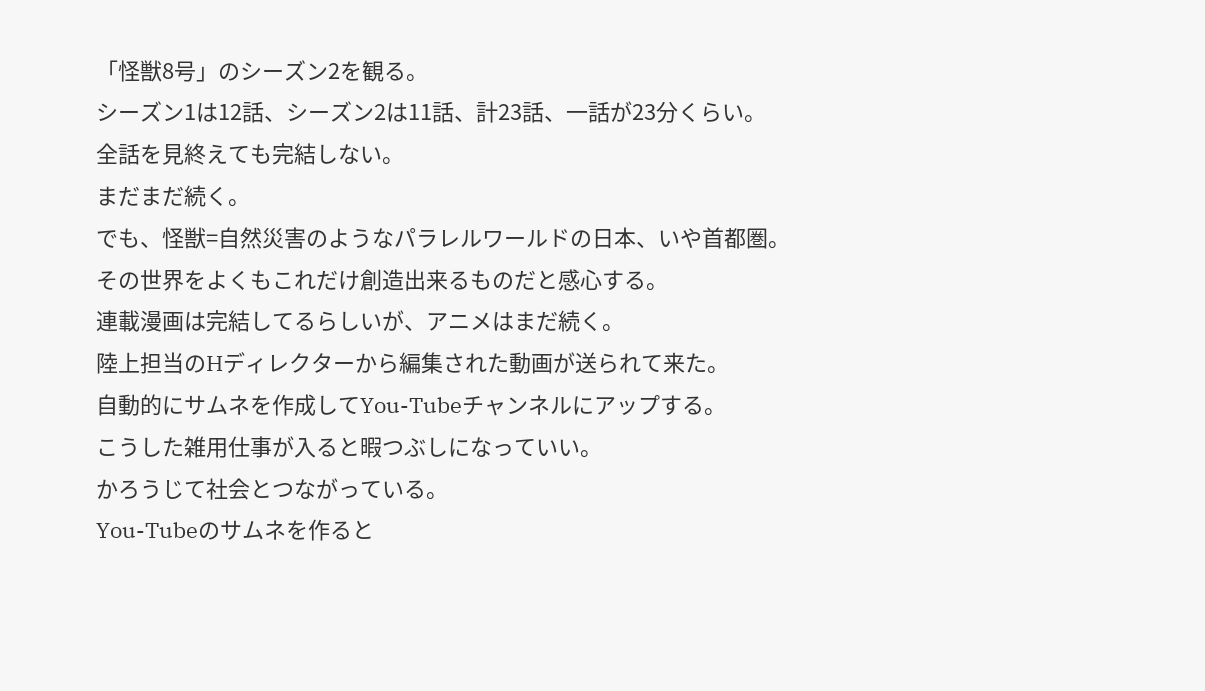「怪獣8号」のシーズン2を観る。
シーズン1は12話、シーズン2は11話、計23話、一話が23分くらい。
全話を見終えても完結しない。
まだまだ続く。
でも、怪獣=自然災害のようなパラレルワールドの日本、いや首都圏。
その世界をよくもこれだけ創造出来るものだと感心する。
連載漫画は完結してるらしいが、アニメはまだ続く。
陸上担当のHディレクターから編集された動画が送られて来た。
自動的にサムネを作成してYou-Tubeチャンネルにアップする。
こうした雑用仕事が入ると暇つぶしになっていい。
かろうじて社会とつながっている。
You-Tubeのサムネを作ると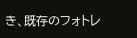き、既存のフォトレ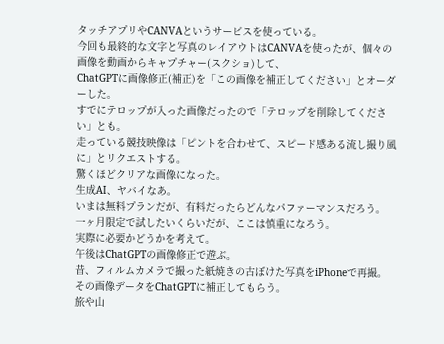タッチアプリやCANVAというサービスを使っている。
今回も最終的な文字と写真のレイアウトはCANVAを使ったが、個々の画像を動画からキャプチャー(スクショ)して、
ChatGPTに画像修正(補正)を「この画像を補正してください」とオーダーした。
すでにテロップが入った画像だったので「テロップを削除してください」とも。
走っている競技映像は「ピントを合わせて、スピード感ある流し撮り風に」とリクエストする。
驚くほどクリアな画像になった。
生成AI、ヤバイなあ。
いまは無料プランだが、有料だったらどんなパファーマンスだろう。
一ヶ月限定で試したいくらいだが、ここは慎重になろう。
実際に必要かどうかを考えて。
午後はChatGPTの画像修正で遊ぶ。
昔、フィルムカメラで撮った紙焼きの古ぼけた写真をiPhoneで再撮。
その画像データをChatGPTに補正してもらう。
旅や山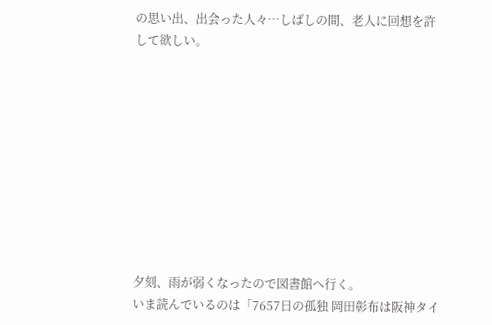の思い出、出会った人々…しばしの間、老人に回想を許して欲しい。










夕刻、雨が弱くなったので図書館へ行く。
いま読んでいるのは「7657日の孤独 岡田彰布は阪神タイ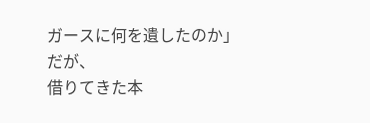ガースに何を遺したのか」だが、
借りてきた本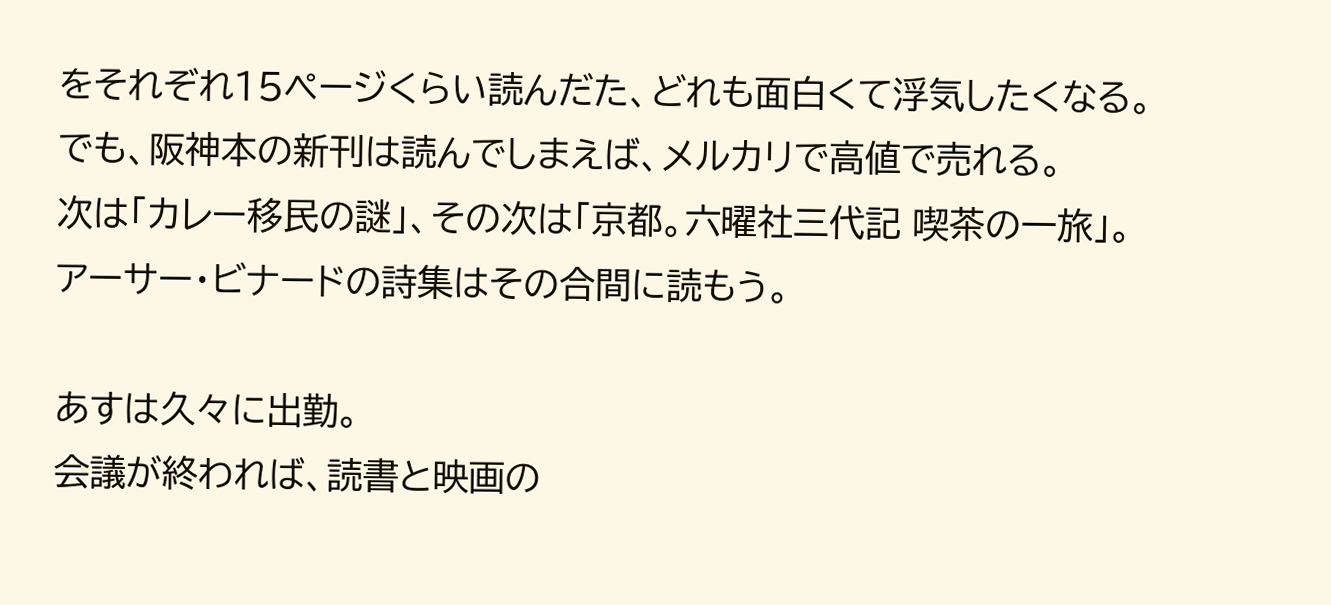をそれぞれ15ページくらい読んだた、どれも面白くて浮気したくなる。
でも、阪神本の新刊は読んでしまえば、メルカリで高値で売れる。
次は「カレー移民の謎」、その次は「京都。六曜社三代記 喫茶の一旅」。
アーサー・ビナードの詩集はその合間に読もう。

あすは久々に出勤。
会議が終われば、読書と映画の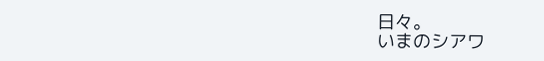日々。
いまのシアワ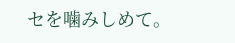セを噛みしめて。